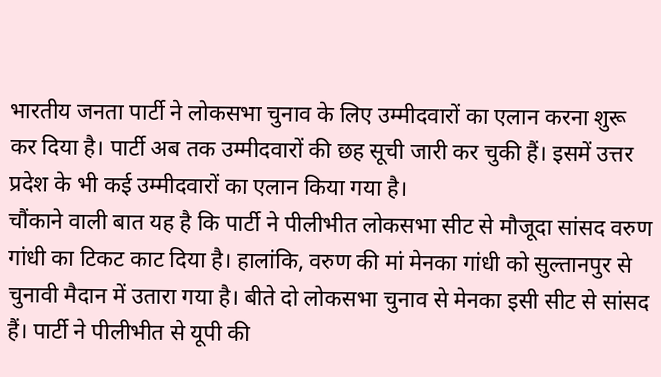भारतीय जनता पार्टी ने लोकसभा चुनाव के लिए उम्मीदवारों का एलान करना शुरू कर दिया है। पार्टी अब तक उम्मीदवारों की छह सूची जारी कर चुकी हैं। इसमें उत्तर प्रदेश के भी कई उम्मीदवारों का एलान किया गया है।
चौंकाने वाली बात यह है कि पार्टी ने पीलीभीत लोकसभा सीट से मौजूदा सांसद वरुण गांधी का टिकट काट दिया है। हालांकि, वरुण की मां मेनका गांधी को सुल्तानपुर से चुनावी मैदान में उतारा गया है। बीते दो लोकसभा चुनाव से मेनका इसी सीट से सांसद हैं। पार्टी ने पीलीभीत से यूपी की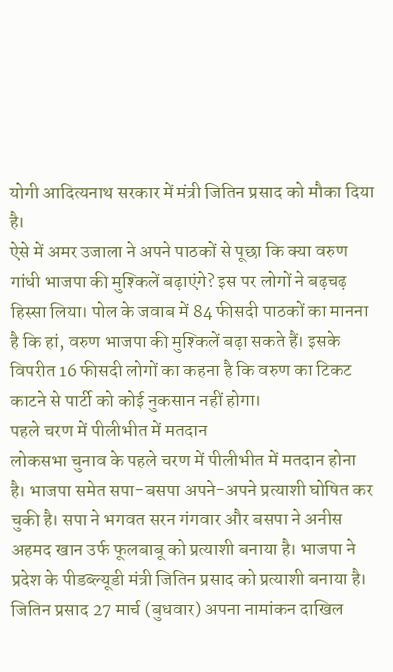योगी आदित्यनाथ सरकार में मंत्री जितिन प्रसाद को मौका दिया है।
ऐसे में अमर उजाला ने अपने पाठकों से पूछा कि क्या वरुण गांधी भाजपा की मुश्किलें बढ़ाएंगे? इस पर लोगों ने बढ़चढ़ हिस्सा लिया। पोल के जवाब में 84 फीसदी पाठकों का मानना है कि हां, वरुण भाजपा की मुश्किलें बढ़ा सकते हैं। इसके विपरीत 16 फीसदी लोगों का कहना है कि वरुण का टिकट काटने से पार्टी को कोई नुकसान नहीं होगा।
पहले चरण में पीलीभीत में मतदान
लोकसभा चुनाव के पहले चरण में पीलीभीत में मतदान होना है। भाजपा समेत सपा-बसपा अपने-अपने प्रत्याशी घोषित कर चुकी है। सपा ने भगवत सरन गंगवार और बसपा ने अनीस अहमद खान उर्फ फूलबाबू को प्रत्याशी बनाया है। भाजपा ने प्रदेश के पीडब्ल्यूडी मंत्री जितिन प्रसाद को प्रत्याशी बनाया है। जितिन प्रसाद 27 मार्च (बुधवार) अपना नामांकन दाखिल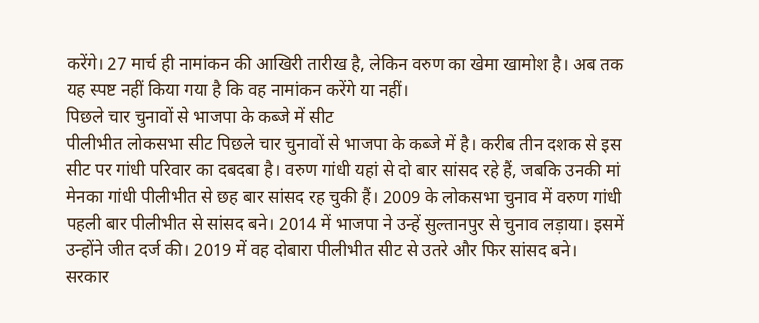करेंगे। 27 मार्च ही नामांकन की आखिरी तारीख है, लेकिन वरुण का खेमा खामोश है। अब तक यह स्पष्ट नहीं किया गया है कि वह नामांकन करेंगे या नहीं।
पिछले चार चुनावों से भाजपा के कब्जे में सीट
पीलीभीत लोकसभा सीट पिछले चार चुनावों से भाजपा के कब्जे में है। करीब तीन दशक से इस सीट पर गांधी परिवार का दबदबा है। वरुण गांधी यहां से दो बार सांसद रहे हैं, जबकि उनकी मां मेनका गांधी पीलीभीत से छह बार सांसद रह चुकी हैं। 2009 के लोकसभा चुनाव में वरुण गांधी पहली बार पीलीभीत से सांसद बने। 2014 में भाजपा ने उन्हें सुल्तानपुर से चुनाव लड़ाया। इसमें उन्होंने जीत दर्ज की। 2019 में वह दोबारा पीलीभीत सीट से उतरे और फिर सांसद बने।
सरकार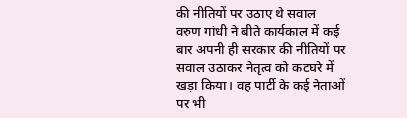की नीतियों पर उठाए थे सवाल
वरुण गांधी ने बीते कार्यकाल में कई बार अपनी ही सरकार की नीतियों पर सवाल उठाकर नेतृत्व को कटघरे में खड़ा किया। वह पार्टी के कई नेताओं पर भी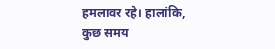हमलावर रहे। हालांकि, कुछ समय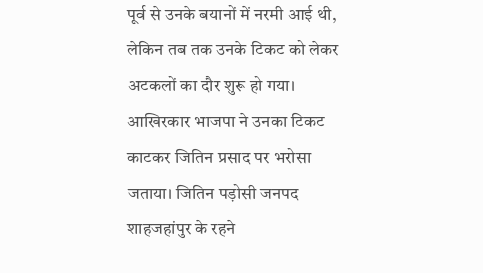पूर्व से उनके बयानों में नरमी आई थी, लेकिन तब तक उनके टिकट को लेकर अटकलों का दौर शुरू हो गया। आखिरकार भाजपा ने उनका टिकट काटकर जितिन प्रसाद पर भरोसा जताया। जितिन पड़ोसी जनपद शाहजहांपुर के रहने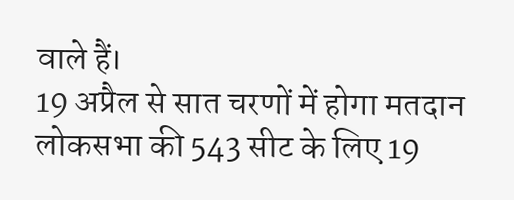वाले हैं।
19 अप्रैल से सात चरणों में होगा मतदान
लोकसभा की 543 सीट के लिए 19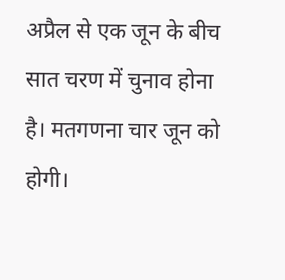अप्रैल से एक जून के बीच सात चरण में चुनाव होना है। मतगणना चार जून को होगी।